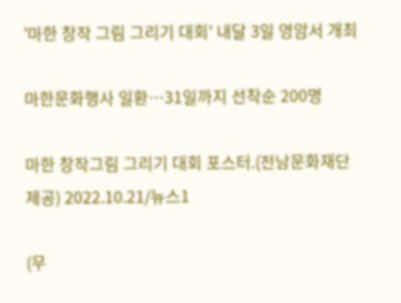'마한 창작 그림 그리기 대회' 내달 3일 영암서 개최

마한문화행사 일환…31일까지 선착순 200명

마한 창작그림 그리기 대회 포스터.(전남문화재단 제공) 2022.10.21/뉴스1

(무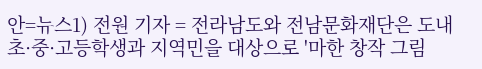안=뉴스1) 전원 기자 = 전라남도와 전남문화재단은 도내 초·중·고등학생과 지역민을 대상으로 '마한 창작 그림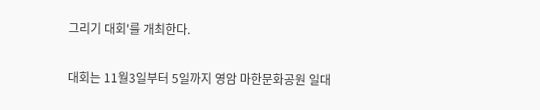그리기 대회'를 개최한다.

대회는 11월3일부터 5일까지 영암 마한문화공원 일대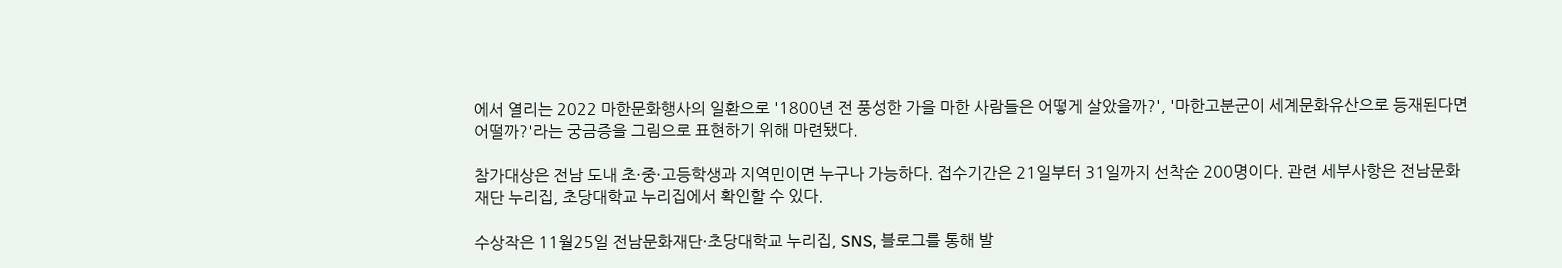에서 열리는 2022 마한문화행사의 일환으로 '1800년 전 풍성한 가을 마한 사람들은 어떻게 살았을까?', '마한고분군이 세계문화유산으로 등재된다면 어떨까?'라는 궁금증을 그림으로 표현하기 위해 마련됐다.

참가대상은 전남 도내 초·중·고등학생과 지역민이면 누구나 가능하다. 접수기간은 21일부터 31일까지 선착순 200명이다. 관련 세부사항은 전남문화재단 누리집, 초당대학교 누리집에서 확인할 수 있다.

수상작은 11월25일 전남문화재단·초당대학교 누리집, SNS, 블로그를 통해 발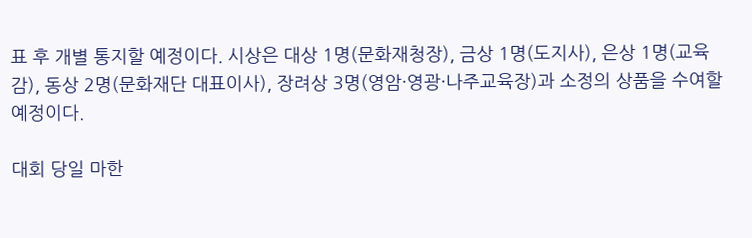표 후 개별 통지할 예정이다. 시상은 대상 1명(문화재청장), 금상 1명(도지사), 은상 1명(교육감), 동상 2명(문화재단 대표이사), 장려상 3명(영암·영광·나주교육장)과 소정의 상품을 수여할 예정이다.

대회 당일 마한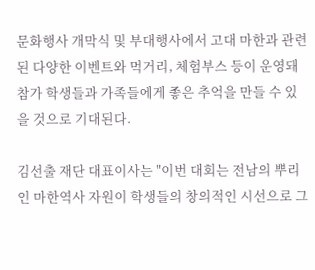문화행사 개막식 및 부대행사에서 고대 마한과 관련된 다양한 이벤트와 먹거리, 체험부스 등이 운영돼 참가 학생들과 가족들에게 좋은 추억을 만들 수 있을 것으로 기대된다.

김선출 재단 대표이사는 "이번 대회는 전남의 뿌리인 마한역사 자원이 학생들의 창의적인 시선으로 그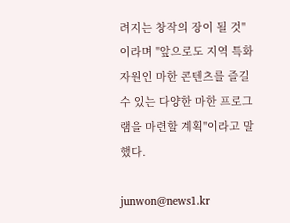려지는 창작의 장이 될 것"이라며 "앞으로도 지역 특화자원인 마한 콘텐츠를 즐길 수 있는 다양한 마한 프로그램을 마련할 계획"이라고 말했다.

junwon@news1.kr